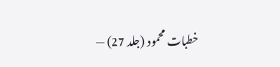خطبات محمود (جلد 27) —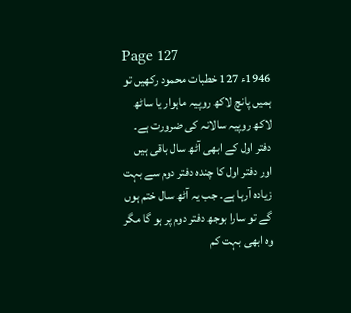Page 127
1946ء 127 خطبات محمود رکھیں تو ہمیں پانچ لاکھ روپیہ ماہوار یا ساٹھ لاکھ روپیہ سالانہ کی ضرورت ہے۔ دفتر اول کے ابھی آٹھ سال باقی ہیں اور دفتر اول کا چندہ دفتر دوم سے بہت زیادہ آرہا ہے۔ جب یہ آٹھ سال ختم ہوں گے تو سارا بوجھ دفتر دوم پر ہو گا مگر وہ ابھی بہت کم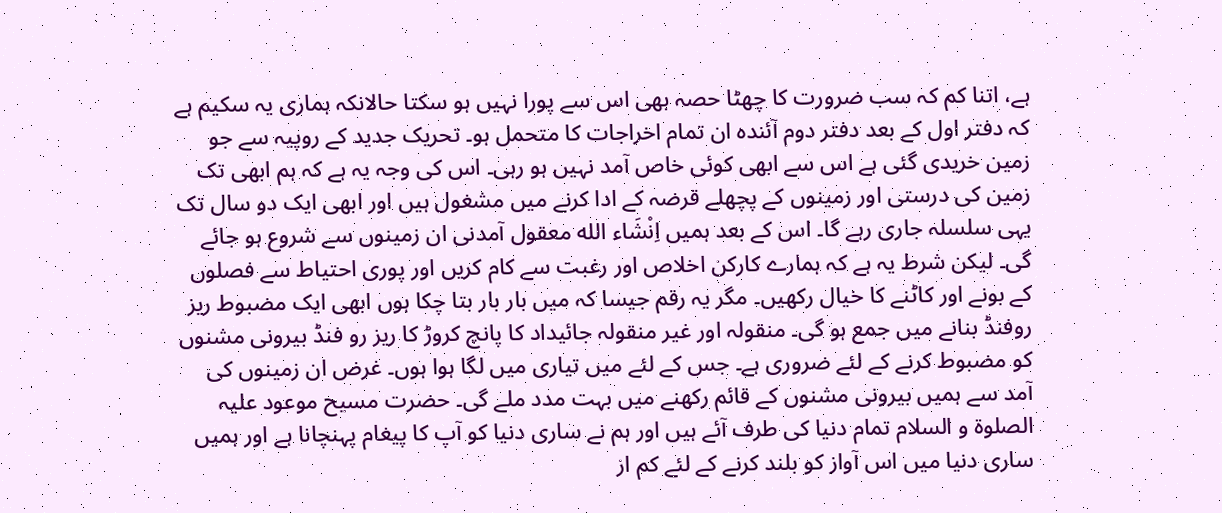ہے، اتنا کم کہ سب ضرورت کا چھٹا حصہ بھی اس سے پورا نہیں ہو سکتا حالانکہ ہماری یہ سکیم ہے کہ دفتر اول کے بعد دفتر دوم آئندہ ان تمام اخراجات کا متحمل ہو۔ تحریک جدید کے روپیہ سے جو زمین خریدی گئی ہے اس سے ابھی کوئی خاص آمد نہیں ہو رہی۔ اس کی وجہ یہ ہے کہ ہم ابھی تک زمین کی درستی اور زمینوں کے پچھلے قرضہ کے ادا کرنے میں مشغول ہیں اور ابھی ایک دو سال تک یہی سلسلہ جاری رہے گا۔ اس کے بعد ہمیں اِنْشَاء الله معقول آمدنی ان زمینوں سے شروع ہو جائے گی۔ لیکن شرط یہ ہے کہ ہمارے کارکن اخلاص اور رغبت سے کام کریں اور پوری احتیاط سے فصلوں کے بونے اور کاٹنے کا خیال رکھیں۔ مگر یہ رقم جیسا کہ میں بار بار بتا چکا ہوں ابھی ایک مضبوط ریز روفنڈ بنانے میں جمع ہو گی۔ منقولہ اور غیر منقولہ جائیداد کا پانچ کروڑ کا ریز رو فنڈ بیرونی مشنوں کو مضبوط کرنے کے لئے ضروری ہے۔ جس کے لئے میں تیاری میں لگا ہوا ہوں۔ غرض ان زمینوں کی آمد سے ہمیں بیرونی مشنوں کے قائم رکھنے میں بہت مدد ملے گی۔ حضرت مسیح موعود علیہ الصلوۃ و السلام تمام دنیا کی طرف آئے ہیں اور ہم نے ساری دنیا کو آپ کا پیغام پہنچانا ہے اور ہمیں ساری دنیا میں اس آواز کو بلند کرنے کے لئے کم از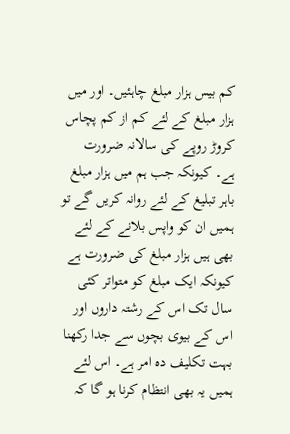کم بیس ہزار مبلغ چاہئیں۔ اور میں ہزار مبلغ کے لئے کم از کم پچاس کروڑ روپے کی سالانہ ضرورت ہے۔ کیونکہ جب ہم میں ہزار مبلغ باہر تبلیغ کے لئے روانہ کریں گے تو ہمیں ان کو واپس بلانے کے لئے بھی ہیں ہزار مبلغ کی ضرورت ہے کیونکہ ایک مبلغ کو متواتر کئی سال تک اس کے رشتہ داروں اور اس کے بیوی بچوں سے جدا رکھنا بہت تکلیف دہ امر ہے۔ اس لئے ہمیں یہ بھی انتظام کرنا ہو گا کہ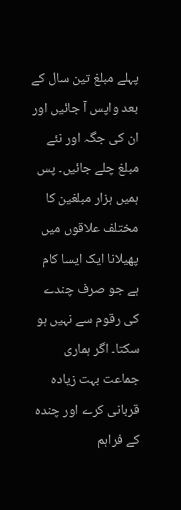پہلے مبلغ تین سال کے بعد واپس آ جائیں اور ان کی جگہ اور نئے مبلغ چلے جائیں۔ پس ہمیں ہزار مبلغین کا مختلف علاقوں میں پھیلانا ایک ایسا کام ہے جو صرف چندے کی رقوم سے نہیں ہو سکتا۔ اگر ہماری جماعت بہت زیادہ قربانی کرے اور چندہ کے فراہم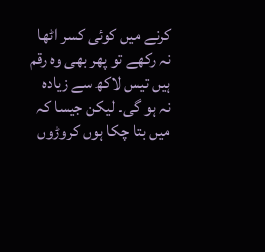کرنے میں کوئی کسر اٹھا نہ رکھے تو پھر بھی وہ رقم ہیں تیس لاکھ سے زیادہ نہ ہو گی۔ لیکن جیسا کہ میں بتا چکا ہوں کروڑوں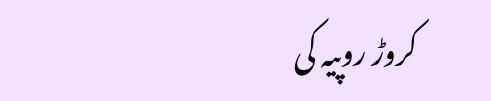کروڑ روپیہ کی